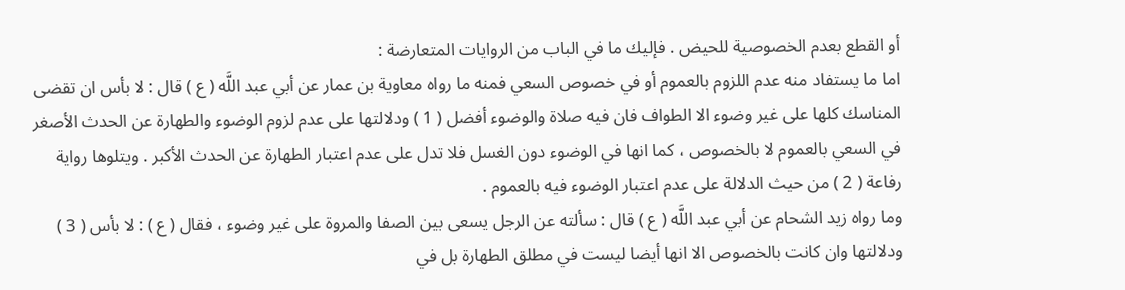أو القطع بعدم الخصوصية للحيض . فإليك ما في الباب من الروايات المتعارضة :
اما ما يستفاد منه عدم اللزوم بالعموم أو في خصوص السعي فمنه ما رواه معاوية بن عمار عن أبي عبد اللَّه ( ع ) قال : لا بأس ان تقضى المناسك كلها على غير وضوء الا الطواف فان فيه صلاة والوضوء أفضل ( 1 ) ودلالتها على عدم لزوم الوضوء والطهارة عن الحدث الأصغر في السعي بالعموم لا بالخصوص ، كما انها في الوضوء دون الغسل فلا تدل على عدم اعتبار الطهارة عن الحدث الأكبر . ويتلوها رواية رفاعة ( 2 ) من حيث الدلالة على عدم اعتبار الوضوء فيه بالعموم .
وما رواه زيد الشحام عن أبي عبد اللَّه ( ع ) قال : سألته عن الرجل يسعى بين الصفا والمروة على غير وضوء ، فقال ( ع ) : لا بأس ( 3 ) ودلالتها وان كانت بالخصوص الا انها أيضا ليست في مطلق الطهارة بل في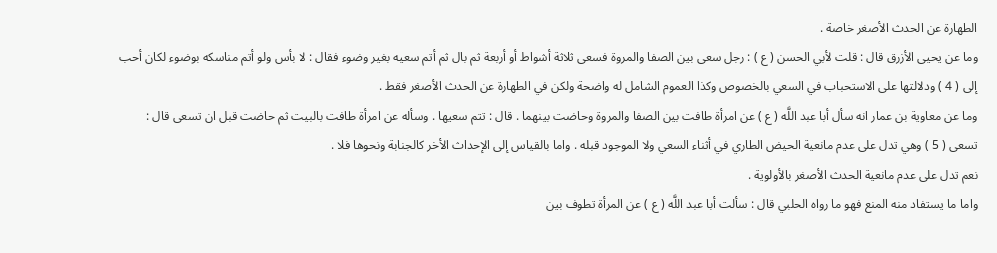الطهارة عن الحدث الأصغر خاصة .
وما عن يحيى الأزرق قال : قلت لأبي الحسن ( ع ) : رجل سعى بين الصفا والمروة فسعى ثلاثة أشواط أو أربعة ثم بال ثم أتم سعيه بغير وضوء فقال : لا بأس ولو أتم مناسكه بوضوء لكان أحب إلى ( 4 ) ودلالتها على الاستحباب في السعي بالخصوص وكذا العموم الشامل له واضحة ولكن في الطهارة عن الحدث الأصغر فقط .
وما عن معاوية بن عمار انه سأل أبا عبد اللَّه ( ع ) عن امرأة طافت بين الصفا والمروة وحاضت بينهما . قال : تتم سعيها . وسأله عن امرأة طافت بالبيت ثم حاضت قبل ان تسعى قال : تسعى ( 5 ) وهي تدل على عدم مانعية الحيض الطاري في أثناء السعي ولا الموجود قبله . واما بالقياس إلى الإحداث الأخر كالجنابة ونحوها فلا .
نعم تدل على عدم مانعية الحدث الأصغر بالأولوية .
واما ما يستفاد منه المنع فهو ما رواه الحلبي قال : سألت أبا عبد اللَّه ( ع ) عن المرأة تطوف بين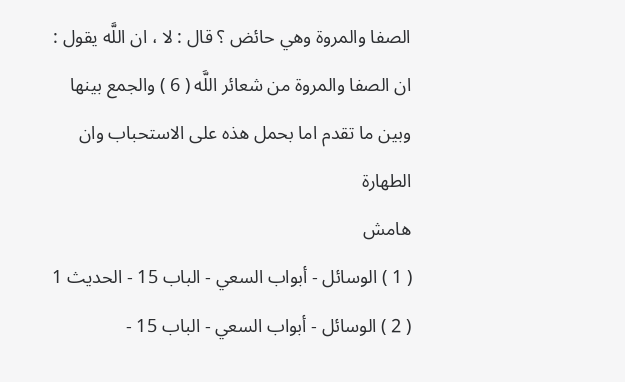الصفا والمروة وهي حائض ؟ قال : لا ، ان اللَّه يقول : ان الصفا والمروة من شعائر اللَّه ( 6 ) والجمع بينها وبين ما تقدم اما بحمل هذه على الاستحباب وان الطهارة
هامش
( 1 ) الوسائل - أبواب السعي - الباب 15 - الحديث 1
( 2 ) الوسائل - أبواب السعي - الباب 15 -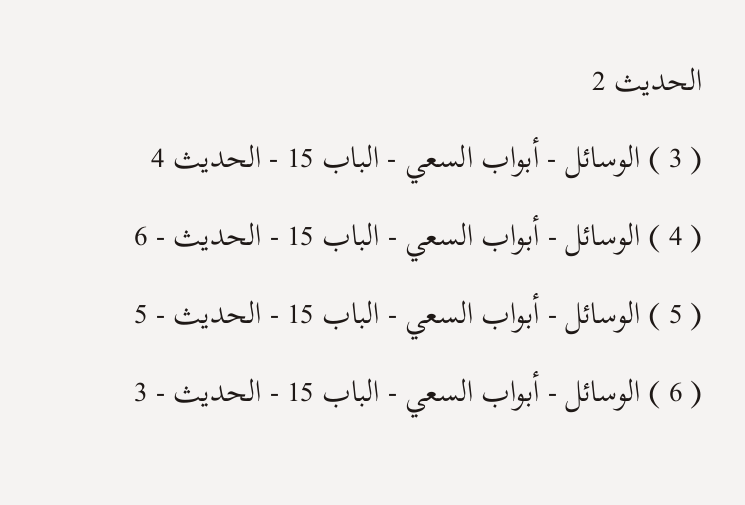الحديث 2
( 3 ) الوسائل - أبواب السعي - الباب 15 - الحديث 4
( 4 ) الوسائل - أبواب السعي - الباب 15 - الحديث - 6
( 5 ) الوسائل - أبواب السعي - الباب 15 - الحديث - 5
( 6 ) الوسائل - أبواب السعي - الباب 15 - الحديث - 3